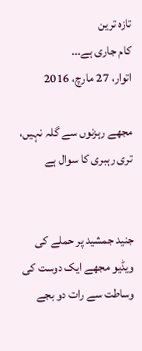تازہ ترین
کام جاری ہے...
اتوار، 27 مارچ، 2016

مجھے رہزنوں سے گلہ نہیں، تری رہبری کا سوال ہے


جنید جمشید پر حملے کی ویڈیو مجھے ایک دوست کی وساطت سے رات دو بجے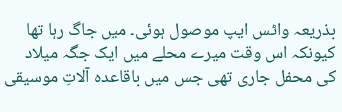بذریعہ واٹس ایپ موصول ہوئی۔ میں جاگ رہا تھا کیونکہ اس وقت میرے محلے میں ایک جگہ میلاد کی محفل جاری تھی جس میں باقاعدہ آلاتِ موسیقی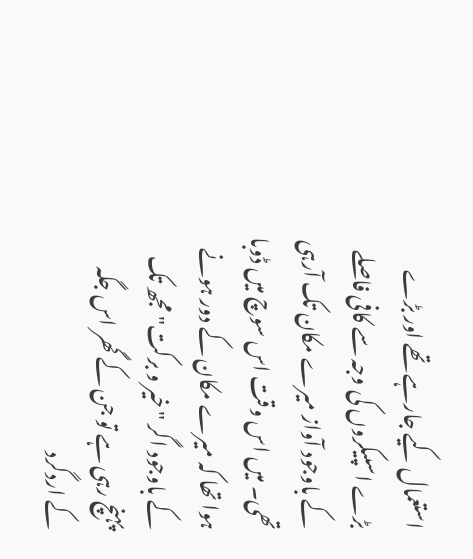استعمال کیے جارہے تھے اور بڑے بڑے اسپیکروں کی وجہ سے کافی فاصلے کے باوجود آواز میرے مکان تک آرہی تھی۔ میں اس وقت اس سوچ میں ڈوبا ہوا تھا کہ میرے مکان کے دور ہونے کے باوجود اگر "خیر و برکت" مجھ تک پہنچ رہی ہے تو جن کے گھر اس جگہ کے اردگرد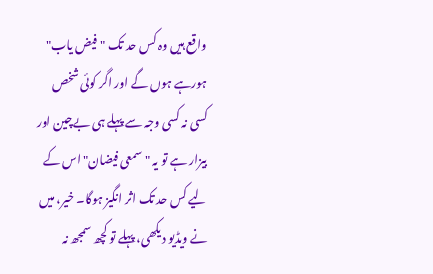واقع ہیں وہ کس حد تک "فیض یاب" ہورہے ہوں گے اور اگر کوئی شخص کسی نہ کسی وجہ سے پہلے ہی بےچین اور بیزار ہے تو یہ "سمعی فیضان" اس کے لیے کس حد تک اثر انگیز ہوگا۔ خیر، میں نے ویڈیو دیکھی، پہلے تو کچھ سمجھ نہ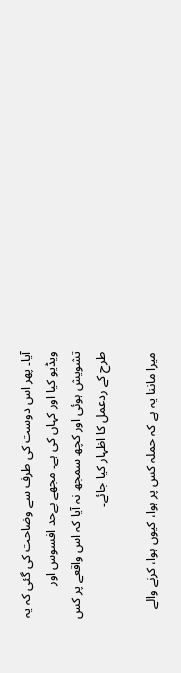آیا۔ پھر اس دوست کی طرف سے وضاحت کی گئی کہ یہ ویڈیو کیا اور کہاں کی ہے۔ مجھے بےحد افسوس اور تشویش ہوئی اور کچھ سمجھ نہ آیا کہ اس واقعے پر کس طرح کے ردعمل کا اظہار کیا جائے۔

میرا ماننا یہ ہے کہ حملہ کس پر ہوا، کیوں ہوا، کرنے والے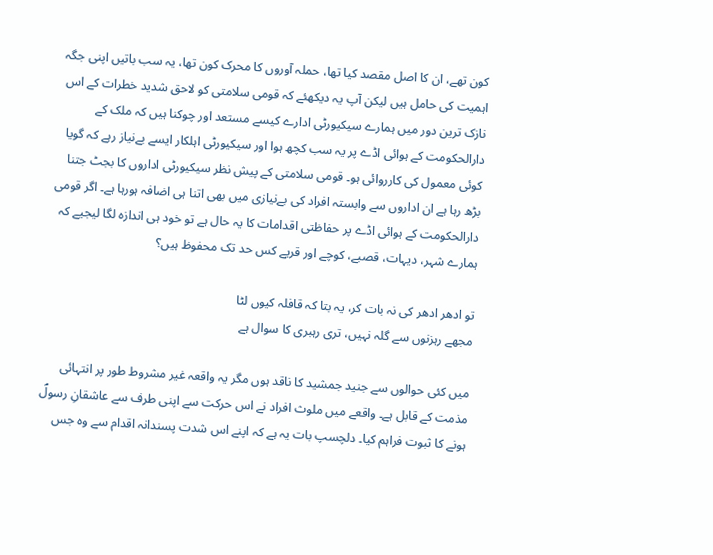کون تھے، ان کا اصل مقصد کیا تھا، حملہ آوروں کا محرک کون تھا، یہ سب باتیں اپنی جگہ اہمیت کی حامل ہیں لیکن آپ یہ دیکھئے کہ قومی سلامتی کو لاحق شدید خطرات کے اس نازک ترین دور میں ہمارے سیکیورٹی ادارے کیسے مستعد اور چوکنا ہیں کہ ملک کے دارالحکومت کے ہوائی اڈے پر یہ سب کچھ ہوا اور سیکیورٹی اہلکار ایسے بےنیاز رہے کہ گویا کوئی معمول کی کارروائی ہو۔ قومی سلامتی کے پیش نظر سیکیورٹی اداروں کا بجٹ جتنا بڑھ رہا ہے ان اداروں سے وابستہ افراد کی بےنیازی میں بھی اتنا ہی اضافہ ہورہا ہے۔ اگر قومی دارالحکومت کے ہوائی اڈے پر حفاظتی اقدامات کا یہ حال ہے تو خود ہی اندازہ لگا لیجیے کہ ہمارے شہر، دیہات، قصبے، کوچے اور قریے کس حد تک محفوظ ہیں؟

تو ادھر ادھر کی نہ بات کر، یہ بتا کہ قافلہ کیوں لٹا
مجھے رہزنوں سے گلہ نہیں، تری رہبری کا سوال ہے

میں کئی حوالوں سے جنید جمشید کا ناقد ہوں مگر یہ واقعہ غیر مشروط طور پر انتہائی مذمت کے قابل ہے۔ واقعے میں ملوث افراد نے اس حرکت سے اپنی طرف سے عاشقانِ رسولؐ ہونے کا ثبوت فراہم کیا۔ دلچسپ بات یہ ہے کہ اپنے اس شدت پسندانہ اقدام سے وہ جس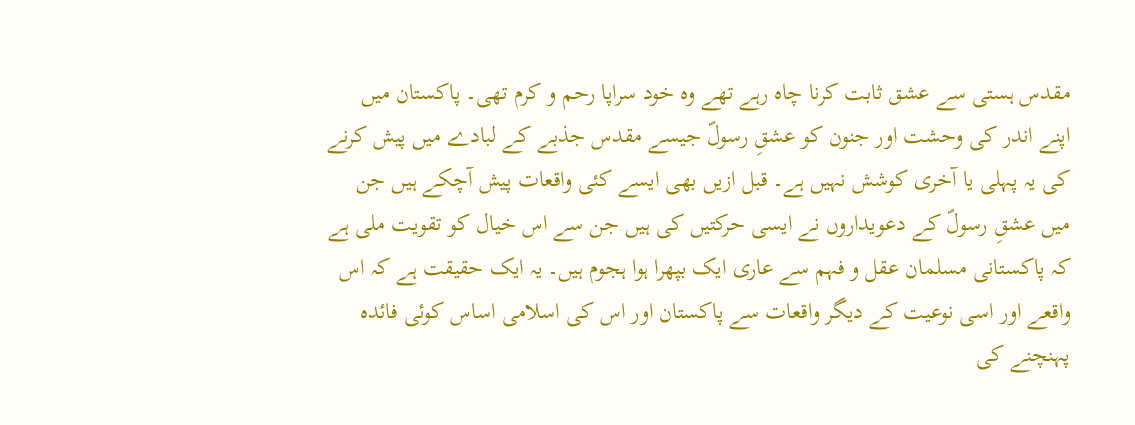مقدس ہستی سے عشق ثابت کرنا چاہ رہے تھے وہ خود سراپا رحم و کرم تھی۔ پاکستان میں اپنے اندر کی وحشت اور جنون کو عشقِ رسولؐ جیسے مقدس جذبے کے لبادے میں پیش کرنے کی یہ پہلی یا آخری کوشش نہیں ہے۔ قبل ازیں بھی ایسے کئی واقعات پیش آچکے ہیں جن میں عشقِ رسولؐ کے دعویداروں نے ایسی حرکتیں کی ہیں جن سے اس خیال کو تقویت ملی ہے کہ پاکستانی مسلمان عقل و فہم سے عاری ایک بپھرا ہوا ہجوم ہیں۔ یہ ایک حقیقت ہے کہ اس واقعے اور اسی نوعیت کے دیگر واقعات سے پاکستان اور اس کی اسلامی اساس کوئی فائدہ پہنچنے کی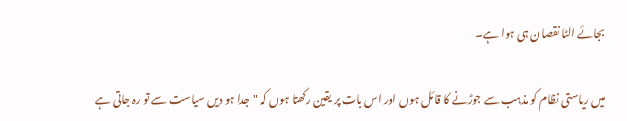بجائے الٹا نقصان ہی ہوا ہے۔

میں ریاستی نظام کو مذہب سے جوڑنے کا قائل ہوں اور اس بات پر یقین رکھتا ہوں کہ "جدا ہو دیں سیاست سے تو رہ جاتی ہے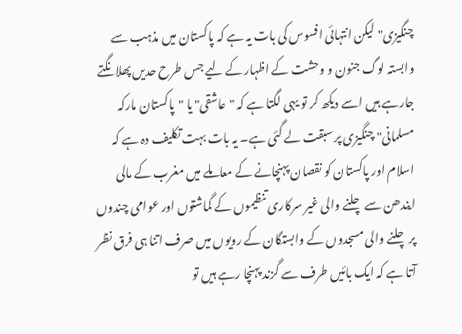چنگیزی" لیکن انتہائی افسوس کی بات یہ ہے کہ پاکستان میں مذہب سے وابستہ لوگ جنون و وحشت کے اظہار کے لیے جس طرح حدیں پھلانگتے جارہے ہیں اسے دیکھ کر تو یہی لگتا ہے کہ "عاشقی" یا "پاکستان مارکہ مسلمانی" چنگیزی پر سبقت لے گئی ہے۔ یہ بات بہت تکلیف دہ ہے کہ اسلام اور پاکستان کو نقصان پہنچانے کے معاملے میں مغرب کے مالی ایندھن سے چلنے والی غیر سرکاری تنظیموں کے گماشتوں اور عوامی چندوں پر چلنے والی مسجدوں کے وابستگان کے رویوں میں صرف اتنا ہی فرق نظر آتا ہے کہ ایک بائیں طرف سے گزند پہنچا رہے ہیں تو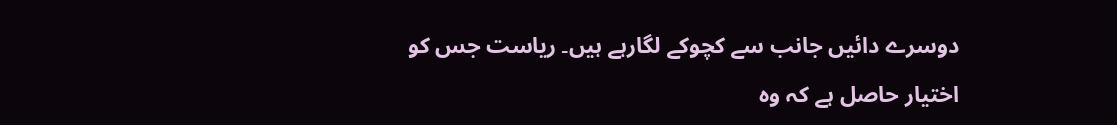دوسرے دائیں جانب سے کچوکے لگارہے ہیں۔ ریاست جس کو اختیار حاصل ہے کہ وہ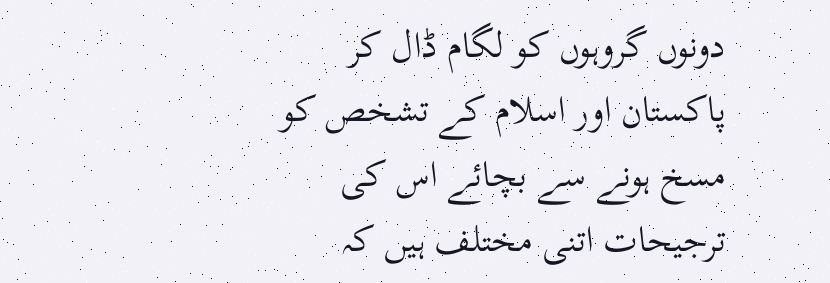دونوں گروہوں کو لگام ڈال کر پاکستان اور اسلام کے تشخص کو مسخ ہونے سے بچائے اس کی ترجیحات اتنی مختلف ہیں کہ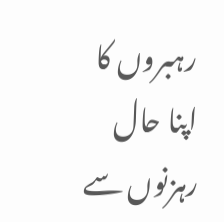رہبروں کا اپنا حال رہزنوں سے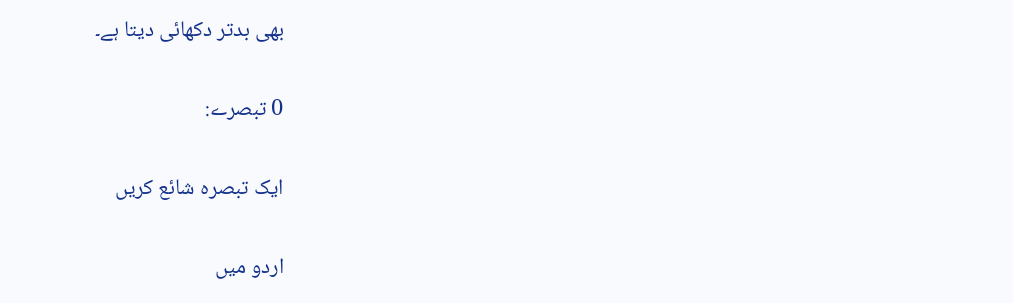بھی بدتر دکھائی دیتا ہے۔

0 تبصرے:

ایک تبصرہ شائع کریں

اردو میں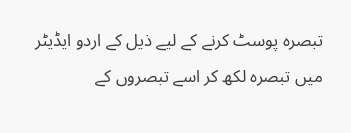تبصرہ پوسٹ کرنے کے لیے ذیل کے اردو ایڈیٹر میں تبصرہ لکھ کر اسے تبصروں کے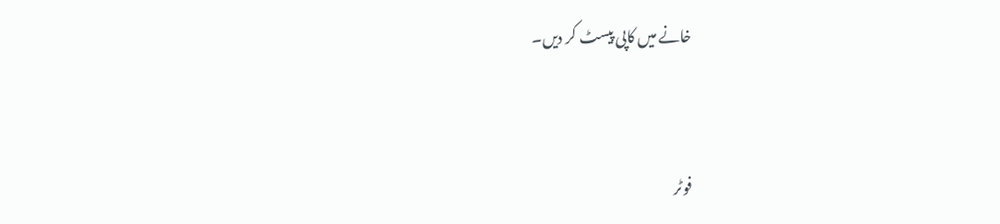خانے میں کاپی پیسٹ کر دیں۔



فوٹر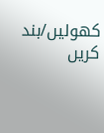کھولیں‌/بند کریں